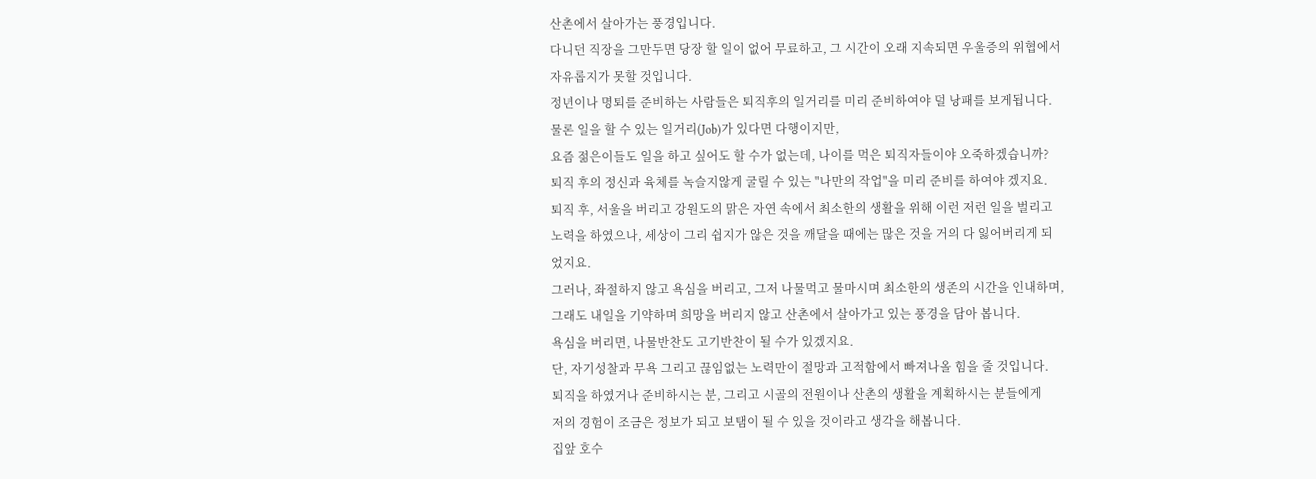산촌에서 살아가는 풍경입니다.
다니던 직장을 그만두면 당장 할 일이 없어 무료하고, 그 시간이 오래 지속되면 우울증의 위협에서
자유롭지가 못할 것입니다.
정년이나 명퇴를 준비하는 사람들은 퇴직후의 일거리를 미리 준비하여야 덜 낭패를 보게됩니다.
물론 일을 할 수 있는 일거리(Job)가 있다면 다행이지만,
요즘 젊은이들도 일을 하고 싶어도 할 수가 없는데, 나이를 먹은 퇴직자들이야 오죽하겠습니까?
퇴직 후의 정신과 육체를 녹슬지않게 굴릴 수 있는 "나만의 작업"을 미리 준비를 하여야 겠지요.
퇴직 후, 서울을 버리고 강원도의 맑은 자연 속에서 최소한의 생활을 위해 이런 저런 일을 벌리고
노력을 하였으나, 세상이 그리 쉽지가 않은 것을 깨달을 때에는 많은 것을 거의 다 잃어버리게 되
었지요.
그러나, 좌절하지 않고 욕심을 버리고, 그저 나물먹고 물마시며 최소한의 생존의 시간을 인내하며,
그래도 내일을 기약하며 희망을 버리지 않고 산촌에서 살아가고 있는 풍경을 담아 봅니다.
욕심을 버리면, 나물반찬도 고기반찬이 될 수가 있겠지요.
단, 자기성찰과 무욕 그리고 끊임없는 노력만이 절망과 고적함에서 빠져나올 힘을 줄 것입니다.
퇴직을 하였거나 준비하시는 분, 그리고 시골의 전원이나 산촌의 생활을 계획하시는 분들에게
저의 경험이 조금은 정보가 되고 보탬이 될 수 있을 것이라고 생각을 해봅니다.
집앞 호수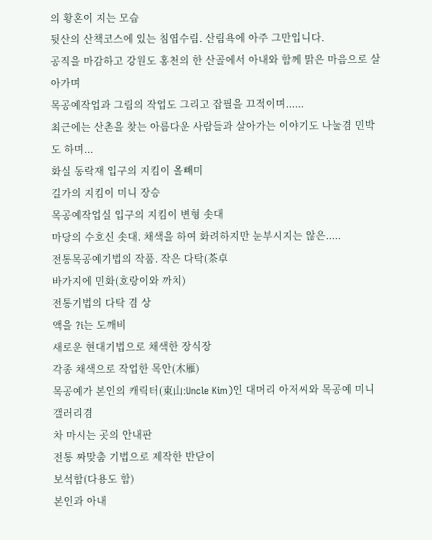의 황혼이 지는 모습
뒷산의 산책코스에 있는 침엽수림. 산림욕에 아주 그만입니다.
공직을 마감하고 강원도 홍천의 한 산골에서 아내와 함께 맑은 마음으로 살아가며
목공예작업과 그림의 작업도 그리고 잡필을 끄적이며......
최근에는 산촌을 찾는 아름다운 사람들과 살아가는 이야기도 나눌겸 민박도 하며...
화실 동락재 입구의 지킴이 올빼미
길가의 지킴이 미니 장승
목공예작업실 입구의 지킴이 변형 솟대
마당의 수호신 솟대. 채색을 하여 화려하지만 눈부시지는 않은.....
전통목공예기법의 작품. 작은 다탁(茶卓
바가지에 민화(호랑이와 까치)
전통기법의 다탁 겸 상
액을 ?i는 도깨비
새로운 현대기법으로 채색한 장식장
각종 채색으로 작업한 목안(木雁)
목공예가 본인의 캐릭터(東山:Uncle Kim)인 대머리 아저씨와 목공예 미니 갤러리겸
차 마시는 곳의 안내판
전통 짜맞춤 기법으로 제작한 반닫이
보석함(다용도 함)
본인과 아내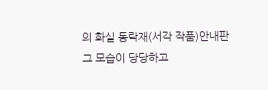의 화실 동락재(서각 작품)안내판
그 모습이 당당하고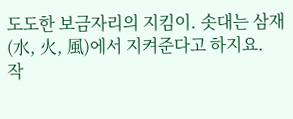도도한 보금자리의 지킴이. 솟대는 삼재(水, 火, 風)에서 지켜준다고 하지요.
작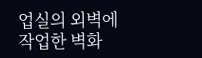업실의 외벽에 작업한 벽화